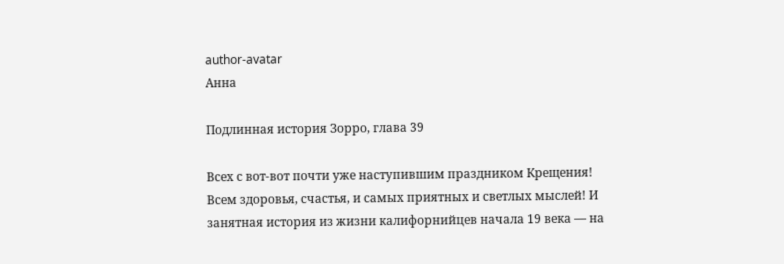author-avatar
Анна

Подлинная история Зорро, глава 39

Всех с вот-вот почти уже наступившим праздником Крещения! Всем здоровья, счастья, и самых приятных и светлых мыслей! И занятная история из жизни калифорнийцев начала 19 века — на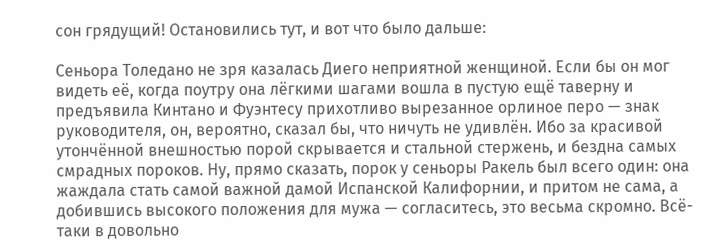сон грядущий! Остановились тут, и вот что было дальше:

Сеньора Толедано не зря казалась Диего неприятной женщиной. Если бы он мог видеть её, когда поутру она лёгкими шагами вошла в пустую ещё таверну и предъявила Кинтано и Фуэнтесу прихотливо вырезанное орлиное перо — знак руководителя, он, вероятно, сказал бы, что ничуть не удивлён. Ибо за красивой утончённой внешностью порой скрывается и стальной стержень, и бездна самых смрадных пороков. Ну, прямо сказать, порок у сеньоры Ракель был всего один: она жаждала стать самой важной дамой Испанской Калифорнии, и притом не сама, а добившись высокого положения для мужа — согласитесь, это весьма скромно. Всё-таки в довольно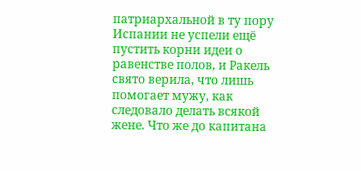патриархальной в ту пору Испании не успели ещё пустить корни идеи о равенстве полов, и Ракель свято верила, что лишь помогает мужу, как следовало делать всякой жене. Что же до капитана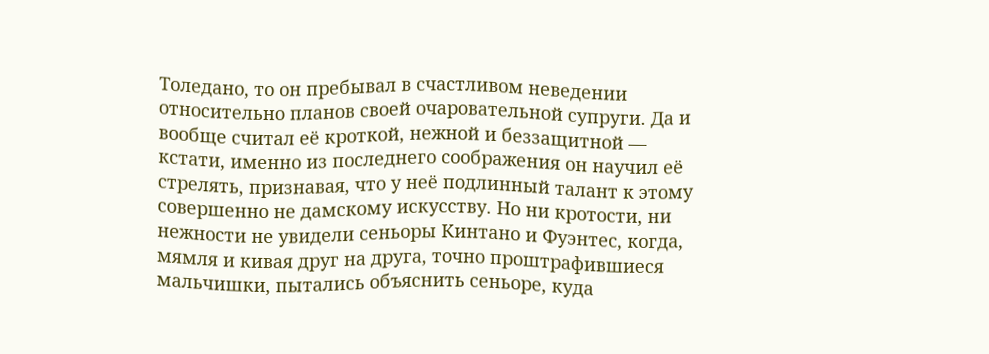Толедано, то он пребывал в счастливом неведении относительно планов своей очаровательной супруги. Да и вообще считал её кроткой, нежной и беззащитной — кстати, именно из последнего соображения он научил её стрелять, признавая, что у неё подлинный талант к этому совершенно не дамскому искусству. Но ни кротости, ни нежности не увидели сеньоры Кинтано и Фуэнтес, когда, мямля и кивая друг на друга, точно проштрафившиеся мальчишки, пытались объяснить сеньоре, куда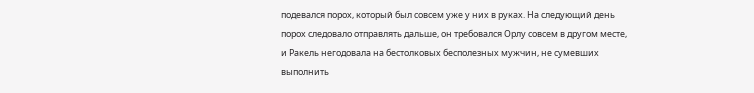подевался порох, который был совсем уже у них в руках. На следующий день порох следовало отправлять дальше, он требовался Орлу совсем в другом месте, и Ракель негодовала на бестолковых бесполезных мужчин, не сумевших выполнить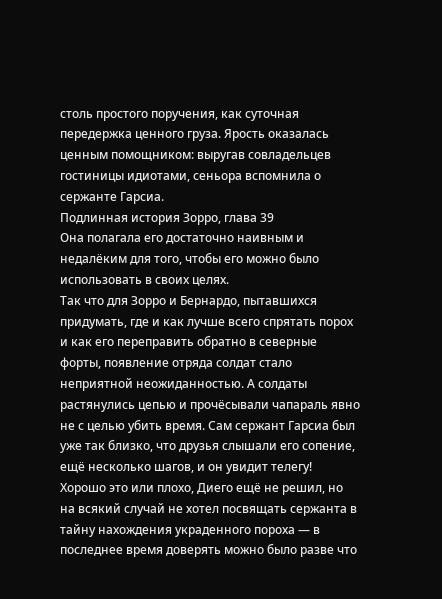столь простого поручения, как суточная передержка ценного груза. Ярость оказалась ценным помощником: выругав совладельцев гостиницы идиотами, сеньора вспомнила о сержанте Гарсиа.
Подлинная история Зорро, глава 39
Она полагала его достаточно наивным и недалёким для того, чтобы его можно было использовать в своих целях.
Так что для Зорро и Бернардо, пытавшихся придумать, где и как лучше всего спрятать порох и как его переправить обратно в северные форты, появление отряда солдат стало неприятной неожиданностью. А солдаты растянулись цепью и прочёсывали чапараль явно не с целью убить время. Сам сержант Гарсиа был уже так близко, что друзья слышали его сопение, ещё несколько шагов, и он увидит телегу! Хорошо это или плохо, Диего ещё не решил, но на всякий случай не хотел посвящать сержанта в тайну нахождения украденного пороха — в последнее время доверять можно было разве что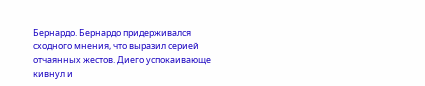Бернардо. Бернардо придерживался сходного мнения, что выразил серией отчаянных жестов. Диего успокаивающе кивнул и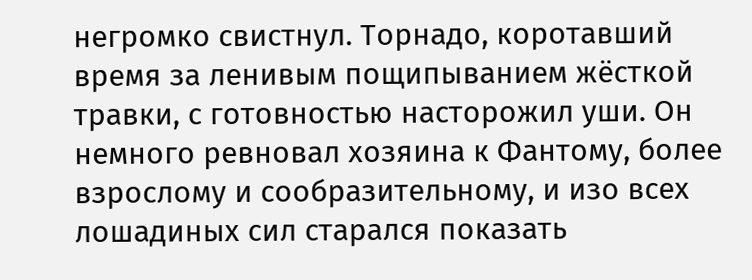негромко свистнул. Торнадо, коротавший время за ленивым пощипыванием жёсткой травки, с готовностью насторожил уши. Он немного ревновал хозяина к Фантому, более взрослому и сообразительному, и изо всех лошадиных сил старался показать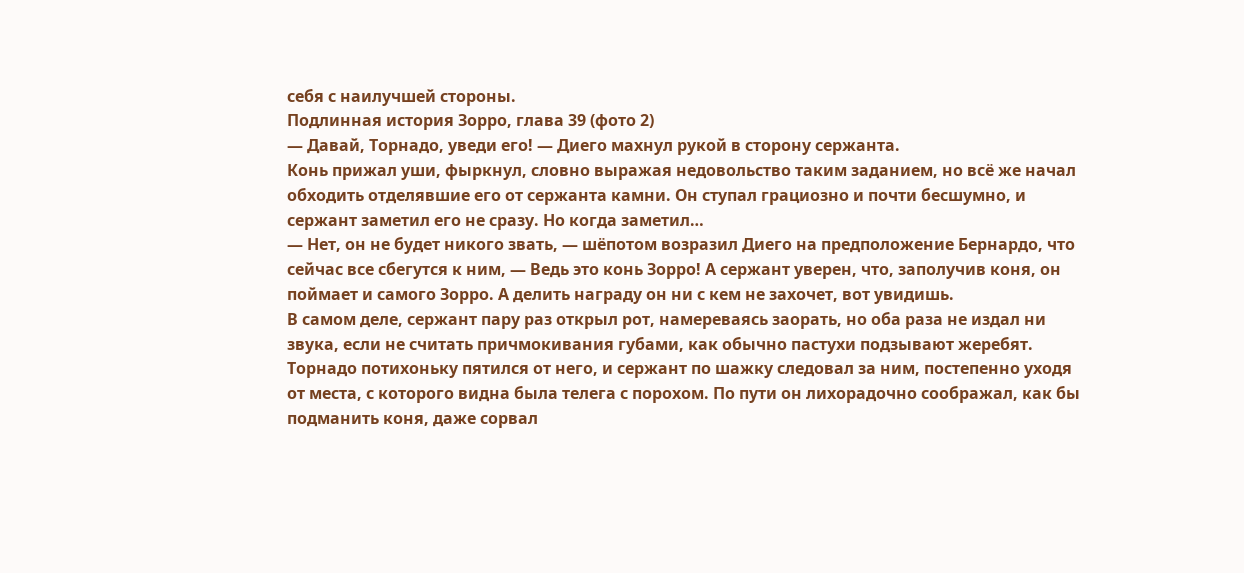себя с наилучшей стороны.
Подлинная история Зорро, глава 39 (фото 2)
— Давай, Торнадо, уведи его! — Диего махнул рукой в сторону сержанта.
Конь прижал уши, фыркнул, словно выражая недовольство таким заданием, но всё же начал обходить отделявшие его от сержанта камни. Он ступал грациозно и почти бесшумно, и сержант заметил его не сразу. Но когда заметил…
— Нет, он не будет никого звать, — шёпотом возразил Диего на предположение Бернардо, что сейчас все сбегутся к ним, — Ведь это конь Зорро! А сержант уверен, что, заполучив коня, он поймает и самого Зорро. А делить награду он ни с кем не захочет, вот увидишь.
В самом деле, сержант пару раз открыл рот, намереваясь заорать, но оба раза не издал ни звука, если не считать причмокивания губами, как обычно пастухи подзывают жеребят. Торнадо потихоньку пятился от него, и сержант по шажку следовал за ним, постепенно уходя от места, с которого видна была телега с порохом. По пути он лихорадочно соображал, как бы подманить коня, даже сорвал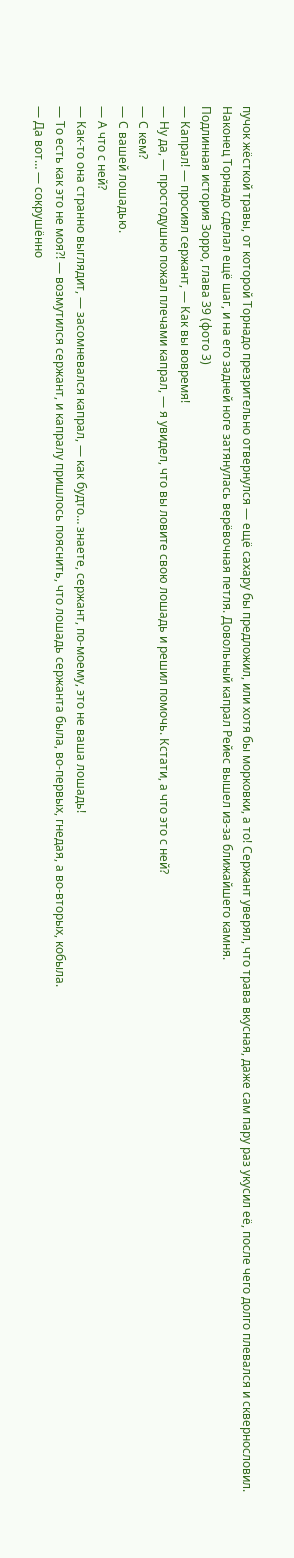пучок жёсткой травы, от которой Торнадо презрительно отвернулся — ещё сахару бы предложил, или хотя бы морковки, а то! Сержант уверял, что трава вкусная, даже сам пару раз укусил её, после чего долго плевался и сквернословил. Наконец Торнадо сделал ещё шаг, и на его задней ноге затянулась верёвочная петля. Довольный капрал Рейес вышел из-за ближайшего камня.
Подлинная история Зорро, глава 39 (фото 3)
— Капрал! — просиял сержант, — Как вы вовремя!
— Ну да, — простодушно пожал плечами капрал, — я увидел, что вы ловите свою лошадь и решил помочь. Кстати, а что это с ней?
— С кем?
— С вашей лошадью.
— А что с ней?
— Как-то она странно выглядит, — засомневался капрал, — как будто… знаете, сержант, по-моему, это не ваша лошадь!
— То есть как это не моя?! — возмутился сержант, и капралу пришлось пояснить, что лошадь сержанта была, во-первых, гнедая, а во-вторых, кобыла.
— Да вот… — сокрушённо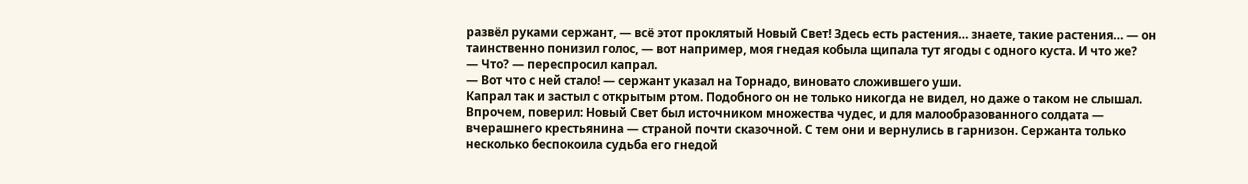развёл руками сержант, — всё этот проклятый Новый Свет! Здесь есть растения… знаете, такие растения… — он таинственно понизил голос, — вот например, моя гнедая кобыла щипала тут ягоды с одного куста. И что же?
— Что? — переспросил капрал.
— Вот что с ней стало! — сержант указал на Торнадо, виновато сложившего уши.
Капрал так и застыл с открытым ртом. Подобного он не только никогда не видел, но даже о таком не слышал. Впрочем, поверил: Новый Свет был источником множества чудес, и для малообразованного солдата — вчерашнего крестьянина — страной почти сказочной. С тем они и вернулись в гарнизон. Сержанта только несколько беспокоила судьба его гнедой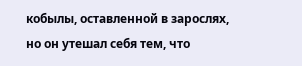кобылы, оставленной в зарослях, но он утешал себя тем, что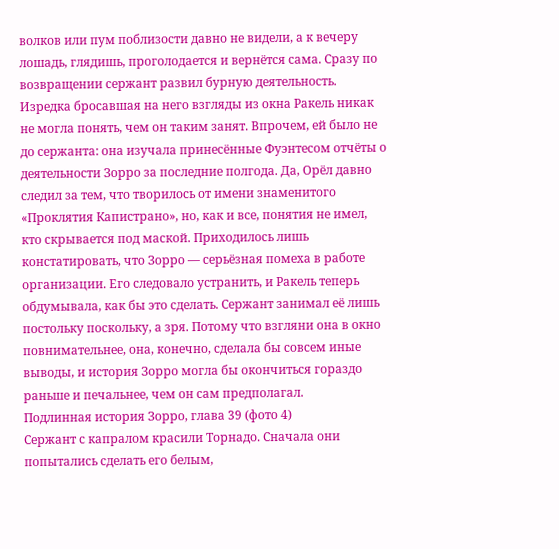волков или пум поблизости давно не видели, а к вечеру лошадь, глядишь, проголодается и вернётся сама. Сразу по возвращении сержант развил бурную деятельность. Изредка бросавшая на него взгляды из окна Ракель никак не могла понять, чем он таким занят. Впрочем, ей было не до сержанта: она изучала принесённые Фуэнтесом отчёты о деятельности Зорро за последние полгода. Да, Орёл давно следил за тем, что творилось от имени знаменитого «Проклятия Капистрано», но, как и все, понятия не имел, кто скрывается под маской. Приходилось лишь констатировать, что Зорро — серьёзная помеха в работе организации. Его следовало устранить, и Ракель теперь обдумывала, как бы это сделать. Сержант занимал её лишь постольку поскольку, а зря. Потому что взгляни она в окно повнимательнее, она, конечно, сделала бы совсем иные выводы, и история Зорро могла бы окончиться гораздо раньше и печальнее, чем он сам предполагал.
Подлинная история Зорро, глава 39 (фото 4)
Сержант с капралом красили Торнадо. Сначала они попытались сделать его белым,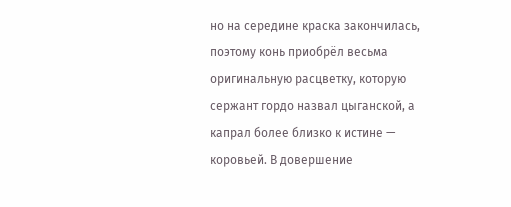но на середине краска закончилась, поэтому конь приобрёл весьма оригинальную расцветку, которую сержант гордо назвал цыганской, а капрал более близко к истине — коровьей. В довершение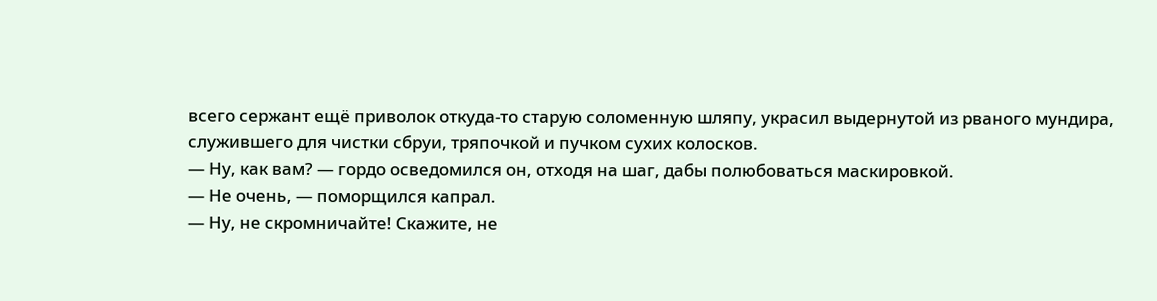всего сержант ещё приволок откуда-то старую соломенную шляпу, украсил выдернутой из рваного мундира, служившего для чистки сбруи, тряпочкой и пучком сухих колосков.
— Ну, как вам? — гордо осведомился он, отходя на шаг, дабы полюбоваться маскировкой.
— Не очень, — поморщился капрал.
— Ну, не скромничайте! Скажите, не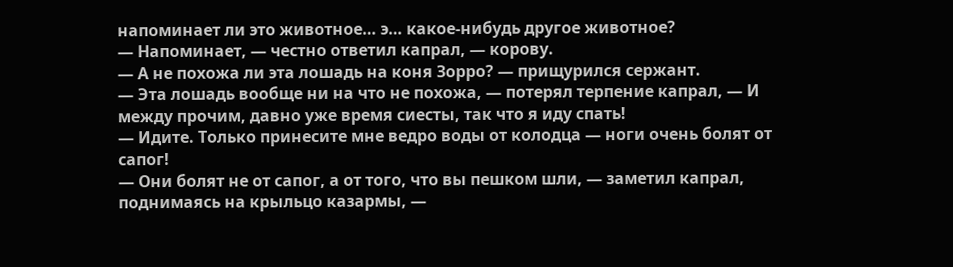напоминает ли это животное… э… какое-нибудь другое животное?
— Напоминает, — честно ответил капрал, — корову.
— А не похожа ли эта лошадь на коня Зорро? — прищурился сержант.
— Эта лошадь вообще ни на что не похожа, — потерял терпение капрал, — И между прочим, давно уже время сиесты, так что я иду спать!
— Идите. Только принесите мне ведро воды от колодца — ноги очень болят от сапог!
— Они болят не от сапог, а от того, что вы пешком шли, — заметил капрал, поднимаясь на крыльцо казармы, —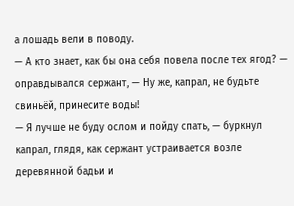а лошадь вели в поводу.
— А кто знает, как бы она себя повела после тех ягод? — оправдывался сержант, — Ну же, капрал, не будьте свиньёй, принесите воды!
— Я лучше не буду ослом и пойду спать, — буркнул капрал, глядя, как сержант устраивается возле деревянной бадьи и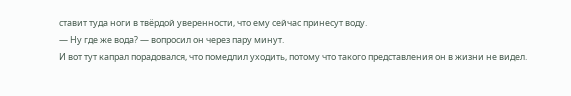ставит туда ноги в твёрдой уверенности, что ему сейчас принесут воду.
— Ну где же вода? — вопросил он через пару минут.
И вот тут капрал порадовался, что помедлил уходить, потому что такого представления он в жизни не видел.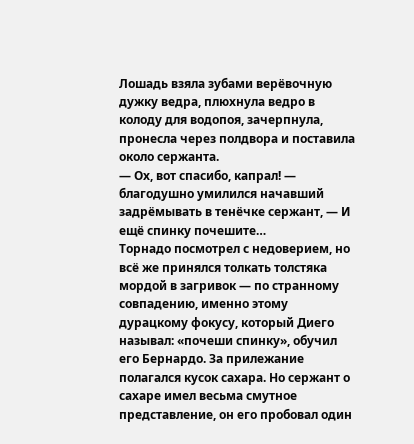Лошадь взяла зубами верёвочную дужку ведра, плюхнула ведро в колоду для водопоя, зачерпнула, пронесла через полдвора и поставила около сержанта.
— Ох, вот спасибо, капрал! — благодушно умилился начавший задрёмывать в тенёчке сержант, — И ещё спинку почешите…
Торнадо посмотрел с недоверием, но всё же принялся толкать толстяка мордой в загривок — по странному совпадению, именно этому дурацкому фокусу, который Диего называл: «почеши спинку», обучил его Бернардо. За прилежание полагался кусок сахара. Но сержант о сахаре имел весьма смутное представление, он его пробовал один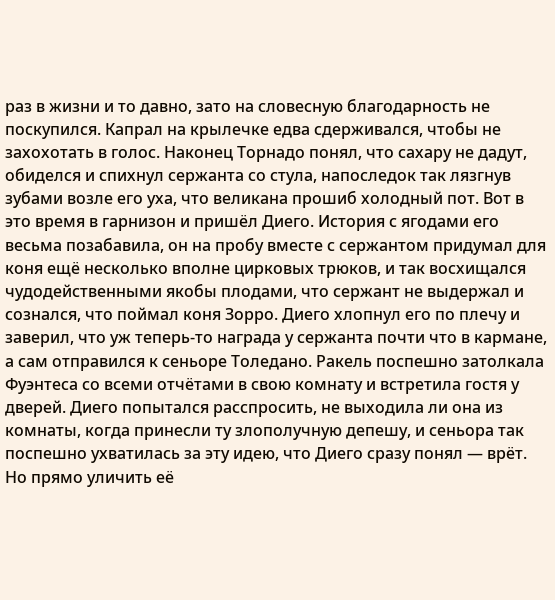раз в жизни и то давно, зато на словесную благодарность не поскупился. Капрал на крылечке едва сдерживался, чтобы не захохотать в голос. Наконец Торнадо понял, что сахару не дадут, обиделся и спихнул сержанта со стула, напоследок так лязгнув зубами возле его уха, что великана прошиб холодный пот. Вот в это время в гарнизон и пришёл Диего. История с ягодами его весьма позабавила, он на пробу вместе с сержантом придумал для коня ещё несколько вполне цирковых трюков, и так восхищался чудодейственными якобы плодами, что сержант не выдержал и сознался, что поймал коня Зорро. Диего хлопнул его по плечу и заверил, что уж теперь-то награда у сержанта почти что в кармане, а сам отправился к сеньоре Толедано. Ракель поспешно затолкала Фуэнтеса со всеми отчётами в свою комнату и встретила гостя у дверей. Диего попытался расспросить, не выходила ли она из комнаты, когда принесли ту злополучную депешу, и сеньора так поспешно ухватилась за эту идею, что Диего сразу понял — врёт. Но прямо уличить её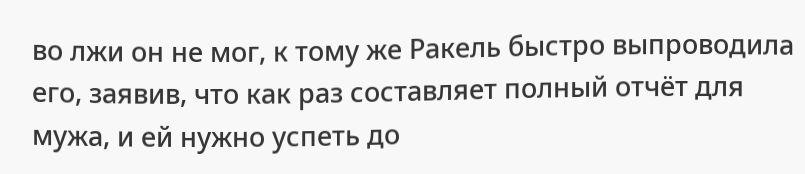во лжи он не мог, к тому же Ракель быстро выпроводила его, заявив, что как раз составляет полный отчёт для мужа, и ей нужно успеть до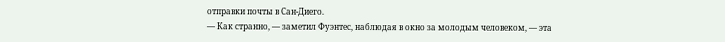отправки почты в Сан-Диего.
— Как странно, — заметил Фуэнтес, наблюдая в окно за молодым человеком, — эта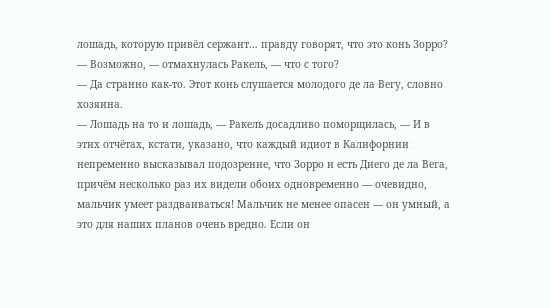лошадь, которую привёл сержант… правду говорят, что это конь Зорро?
— Возможно, — отмахнулась Ракель, — что с того?
— Да странно как-то. Этот конь слушается молодого де ла Вегу, словно хозяина.
— Лошадь на то и лошадь, — Ракель досадливо поморщилась, — И в этих отчётах, кстати, указано, что каждый идиот в Калифорнии непременно высказывал подозрение, что Зорро и есть Диего де ла Вега, причём несколько раз их видели обоих одновременно — очевидно, мальчик умеет раздваиваться! Мальчик не менее опасен — он умный, а это для наших планов очень вредно. Если он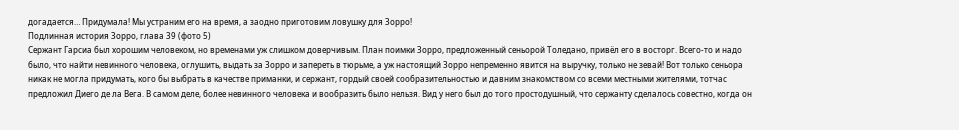догадается… Придумала! Мы устраним его на время, а заодно приготовим ловушку для Зорро!
Подлинная история Зорро, глава 39 (фото 5)
Сержант Гарсиа был хорошим человеком, но временами уж слишком доверчивым. План поимки Зорро, предложенный сеньорой Толедано, привёл его в восторг. Всего-то и надо было, что найти невинного человека, оглушить, выдать за Зорро и запереть в тюрьме, а уж настоящий Зорро непременно явится на выручку, только не зевай! Вот только сеньора никак не могла придумать, кого бы выбрать в качестве приманки, и сержант, гордый своей сообразительностью и давним знакомством со всеми местными жителями, тотчас предложил Диего де ла Вега. В самом деле, более невинного человека и вообразить было нельзя. Вид у него был до того простодушный, что сержанту сделалось совестно, когда он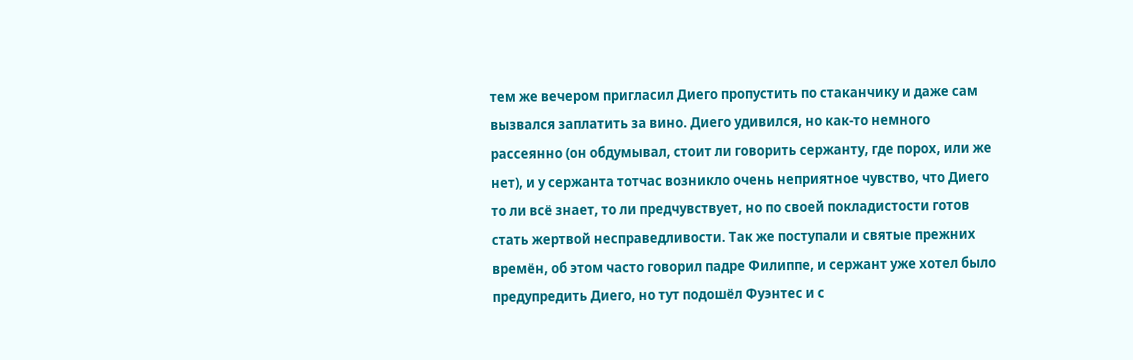тем же вечером пригласил Диего пропустить по стаканчику и даже сам вызвался заплатить за вино. Диего удивился, но как-то немного рассеянно (он обдумывал, стоит ли говорить сержанту, где порох, или же нет), и у сержанта тотчас возникло очень неприятное чувство, что Диего то ли всё знает, то ли предчувствует, но по своей покладистости готов стать жертвой несправедливости. Так же поступали и святые прежних времён, об этом часто говорил падре Филиппе, и сержант уже хотел было предупредить Диего, но тут подошёл Фуэнтес и с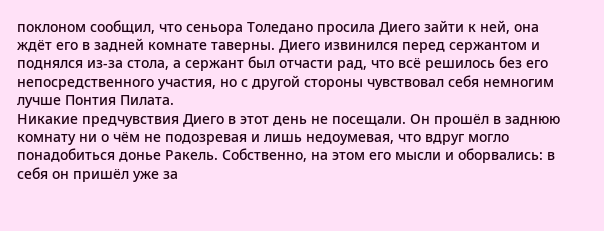поклоном сообщил, что сеньора Толедано просила Диего зайти к ней, она ждёт его в задней комнате таверны. Диего извинился перед сержантом и поднялся из-за стола, а сержант был отчасти рад, что всё решилось без его непосредственного участия, но с другой стороны чувствовал себя немногим лучше Понтия Пилата.
Никакие предчувствия Диего в этот день не посещали. Он прошёл в заднюю комнату ни о чём не подозревая и лишь недоумевая, что вдруг могло понадобиться донье Ракель. Собственно, на этом его мысли и оборвались: в себя он пришёл уже за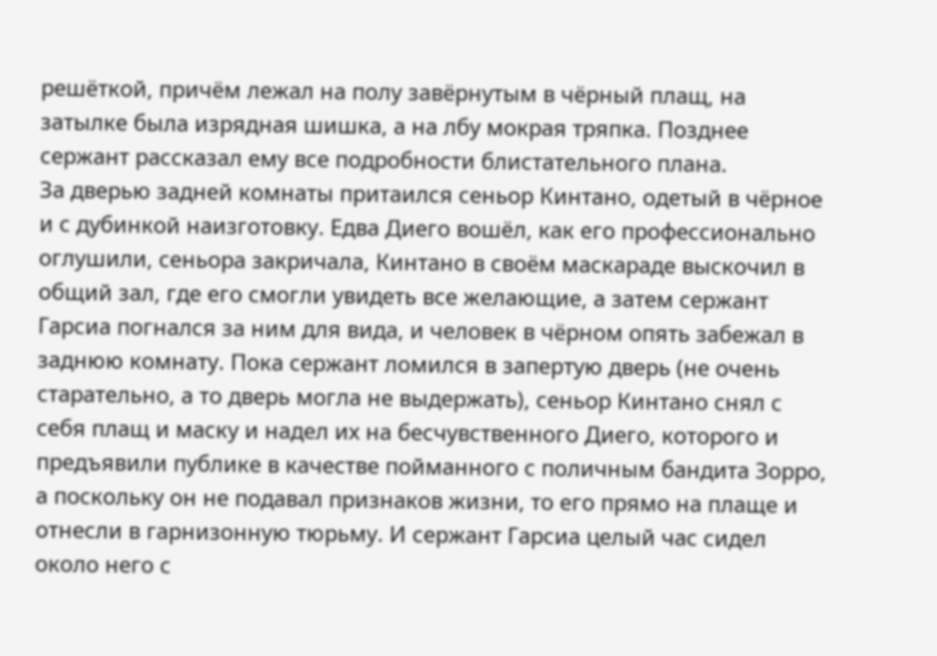решёткой, причём лежал на полу завёрнутым в чёрный плащ, на затылке была изрядная шишка, а на лбу мокрая тряпка. Позднее сержант рассказал ему все подробности блистательного плана.
За дверью задней комнаты притаился сеньор Кинтано, одетый в чёрное и с дубинкой наизготовку. Едва Диего вошёл, как его профессионально оглушили, сеньора закричала, Кинтано в своём маскараде выскочил в общий зал, где его смогли увидеть все желающие, а затем сержант Гарсиа погнался за ним для вида, и человек в чёрном опять забежал в заднюю комнату. Пока сержант ломился в запертую дверь (не очень старательно, а то дверь могла не выдержать), сеньор Кинтано снял с себя плащ и маску и надел их на бесчувственного Диего, которого и предъявили публике в качестве пойманного с поличным бандита Зорро, а поскольку он не подавал признаков жизни, то его прямо на плаще и отнесли в гарнизонную тюрьму. И сержант Гарсиа целый час сидел около него с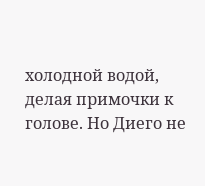холодной водой, делая примочки к голове. Но Диего не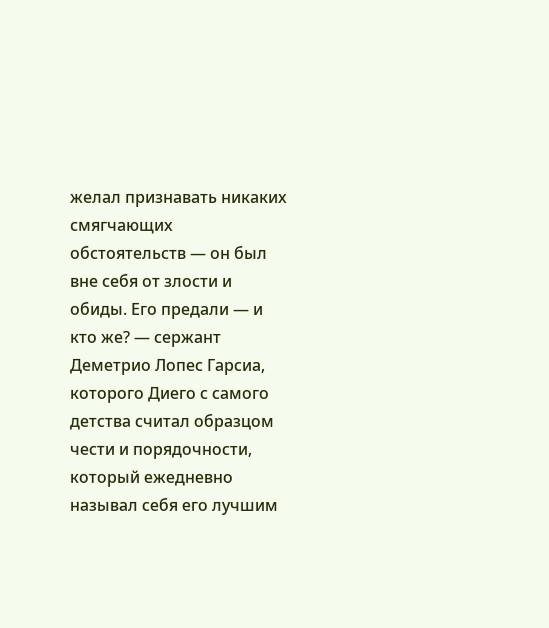желал признавать никаких смягчающих обстоятельств — он был вне себя от злости и обиды. Его предали — и кто же? — сержант Деметрио Лопес Гарсиа, которого Диего с самого детства считал образцом чести и порядочности, который ежедневно называл себя его лучшим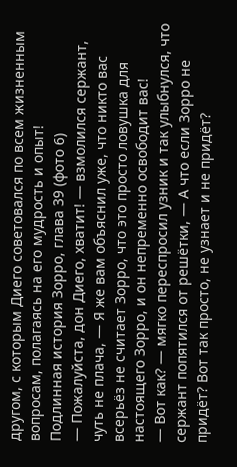другом, с которым Диего советовался по всем жизненным вопросам, полагаясь на его мудрость и опыт!
Подлинная история Зорро, глава 39 (фото 6)
— Пожалуйста, дон Диего, хватит! — взмолился сержант, чуть не плача, — Я же вам объяснил уже, что никто вас всерьёз не считает Зорро, что это просто ловушка для настоящего Зорро, и он непременно освободит вас!
— Вот как? — мягко переспросил узник и так улыбнулся, что сержант попятился от решётки, — А что если Зорро не придёт? Вот так просто, не узнает и не придёт?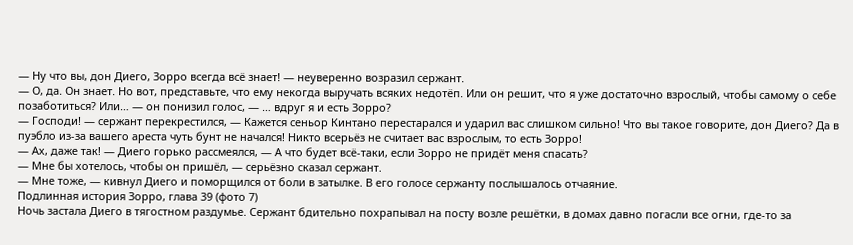— Ну что вы, дон Диего, Зорро всегда всё знает! — неуверенно возразил сержант.
— О, да. Он знает. Но вот, представьте, что ему некогда выручать всяких недотёп. Или он решит, что я уже достаточно взрослый, чтобы самому о себе позаботиться? Или… — он понизил голос, — … вдруг я и есть Зорро?
— Господи! — сержант перекрестился, — Кажется сеньор Кинтано перестарался и ударил вас слишком сильно! Что вы такое говорите, дон Диего? Да в пуэбло из-за вашего ареста чуть бунт не начался! Никто всерьёз не считает вас взрослым, то есть Зорро!
— Ах, даже так! — Диего горько рассмеялся, — А что будет всё-таки, если Зорро не придёт меня спасать?
— Мне бы хотелось, чтобы он пришёл, — серьёзно сказал сержант.
— Мне тоже, — кивнул Диего и поморщился от боли в затылке. В его голосе сержанту послышалось отчаяние.
Подлинная история Зорро, глава 39 (фото 7)
Ночь застала Диего в тягостном раздумье. Сержант бдительно похрапывал на посту возле решётки, в домах давно погасли все огни, где-то за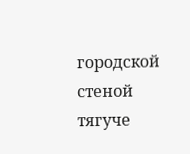городской стеной тягуче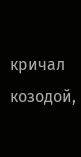кричал козодой,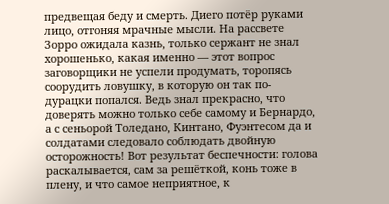предвещая беду и смерть. Диего потёр руками лицо, отгоняя мрачные мысли. На рассвете Зорро ожидала казнь, только сержант не знал хорошенько, какая именно — этот вопрос заговорщики не успели продумать, торопясь соорудить ловушку, в которую он так по-дурацки попался. Ведь знал прекрасно, что доверять можно только себе самому и Бернардо, а с сеньорой Толедано, Кинтано, Фуэнтесом да и солдатами следовало соблюдать двойную осторожность! Вот результат беспечности: голова раскалывается, сам за решёткой, конь тоже в плену, и что самое неприятное, к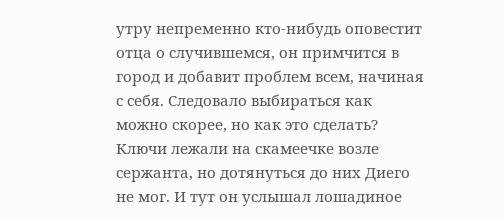утру непременно кто-нибудь оповестит отца о случившемся, он примчится в город и добавит проблем всем, начиная с себя. Следовало выбираться как можно скорее, но как это сделать? Ключи лежали на скамеечке возле сержанта, но дотянуться до них Диего не мог. И тут он услышал лошадиное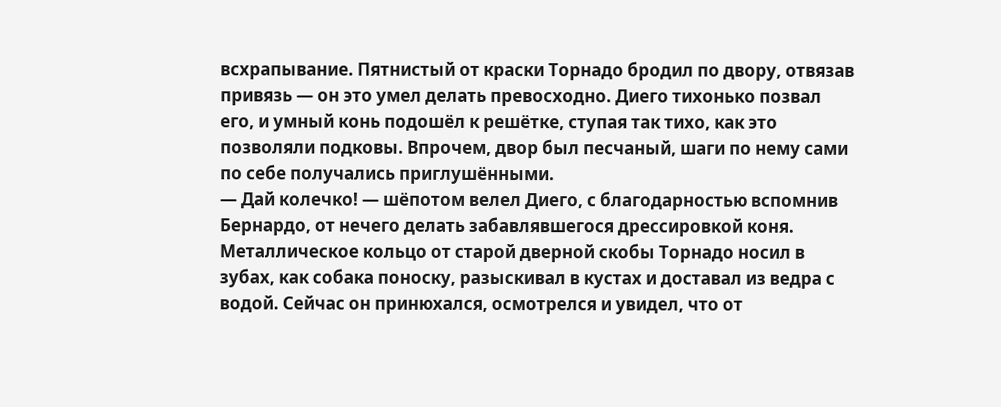всхрапывание. Пятнистый от краски Торнадо бродил по двору, отвязав привязь — он это умел делать превосходно. Диего тихонько позвал его, и умный конь подошёл к решётке, ступая так тихо, как это позволяли подковы. Впрочем, двор был песчаный, шаги по нему сами по себе получались приглушёнными.
— Дай колечко! — шёпотом велел Диего, с благодарностью вспомнив Бернардо, от нечего делать забавлявшегося дрессировкой коня.
Металлическое кольцо от старой дверной скобы Торнадо носил в зубах, как собака поноску, разыскивал в кустах и доставал из ведра с водой. Сейчас он принюхался, осмотрелся и увидел, что от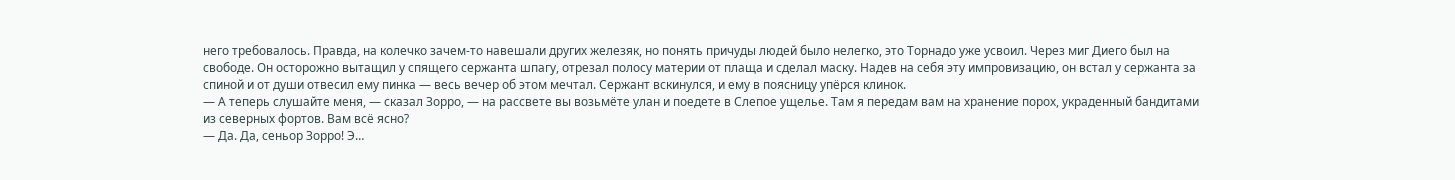него требовалось. Правда, на колечко зачем-то навешали других железяк, но понять причуды людей было нелегко, это Торнадо уже усвоил. Через миг Диего был на свободе. Он осторожно вытащил у спящего сержанта шпагу, отрезал полосу материи от плаща и сделал маску. Надев на себя эту импровизацию, он встал у сержанта за спиной и от души отвесил ему пинка — весь вечер об этом мечтал. Сержант вскинулся, и ему в поясницу упёрся клинок.
— А теперь слушайте меня, — сказал Зорро, — на рассвете вы возьмёте улан и поедете в Слепое ущелье. Там я передам вам на хранение порох, украденный бандитами из северных фортов. Вам всё ясно?
— Да. Да, сеньор Зорро! Э…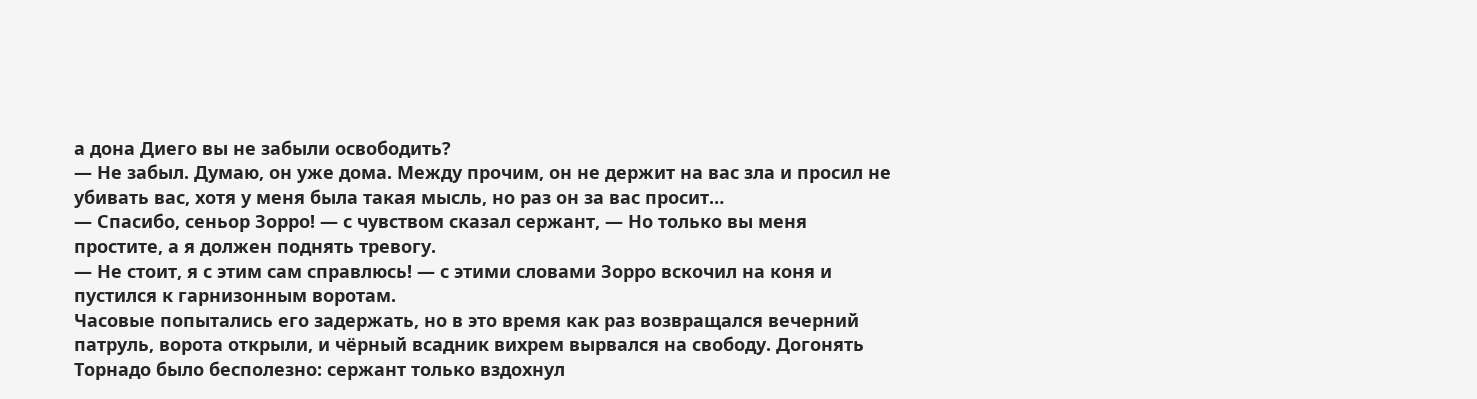а дона Диего вы не забыли освободить?
— Не забыл. Думаю, он уже дома. Между прочим, он не держит на вас зла и просил не убивать вас, хотя у меня была такая мысль, но раз он за вас просит…
— Спасибо, сеньор Зорро! — с чувством сказал сержант, — Но только вы меня простите, а я должен поднять тревогу.
— Не стоит, я с этим сам справлюсь! — с этими словами Зорро вскочил на коня и пустился к гарнизонным воротам.
Часовые попытались его задержать, но в это время как раз возвращался вечерний патруль, ворота открыли, и чёрный всадник вихрем вырвался на свободу. Догонять Торнадо было бесполезно: сержант только вздохнул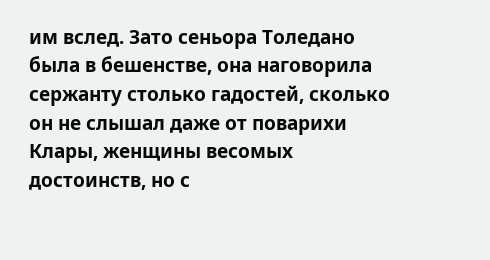им вслед. Зато сеньора Толедано была в бешенстве, она наговорила сержанту столько гадостей, сколько он не слышал даже от поварихи Клары, женщины весомых достоинств, но с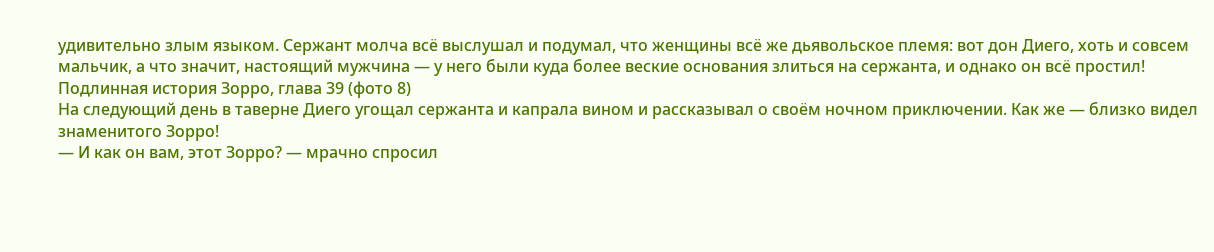удивительно злым языком. Сержант молча всё выслушал и подумал, что женщины всё же дьявольское племя: вот дон Диего, хоть и совсем мальчик, а что значит, настоящий мужчина — у него были куда более веские основания злиться на сержанта, и однако он всё простил!
Подлинная история Зорро, глава 39 (фото 8)
На следующий день в таверне Диего угощал сержанта и капрала вином и рассказывал о своём ночном приключении. Как же — близко видел знаменитого Зорро!
— И как он вам, этот Зорро? — мрачно спросил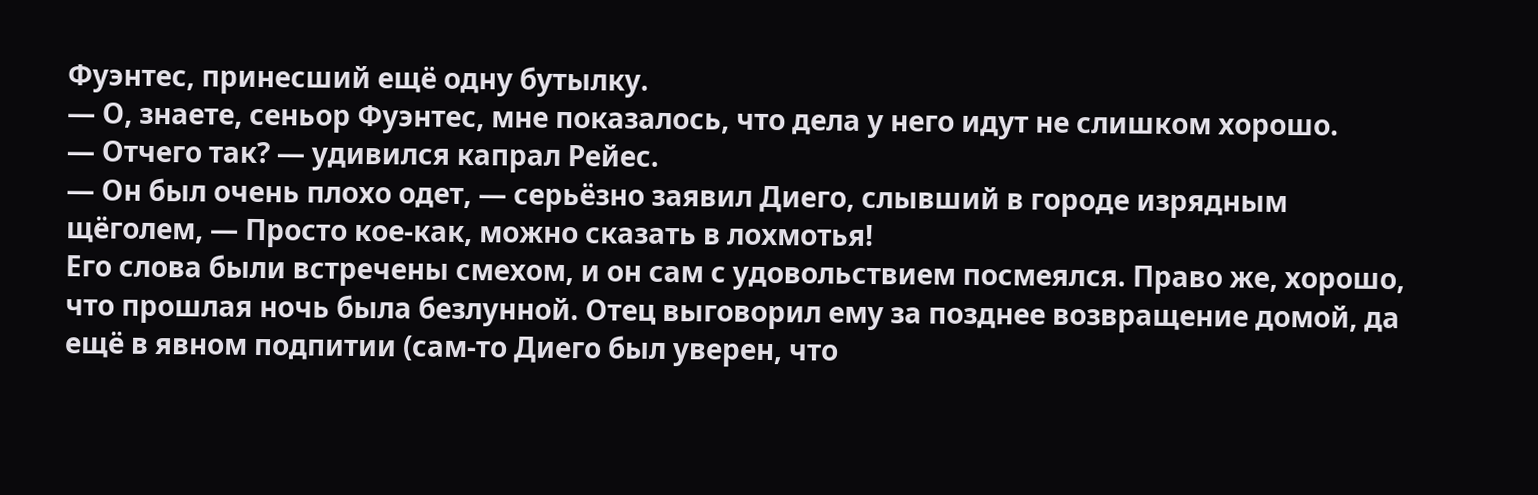Фуэнтес, принесший ещё одну бутылку.
— О, знаете, сеньор Фуэнтес, мне показалось, что дела у него идут не слишком хорошо.
— Отчего так? — удивился капрал Рейес.
— Он был очень плохо одет, — серьёзно заявил Диего, слывший в городе изрядным щёголем, — Просто кое-как, можно сказать в лохмотья!
Его слова были встречены смехом, и он сам с удовольствием посмеялся. Право же, хорошо, что прошлая ночь была безлунной. Отец выговорил ему за позднее возвращение домой, да ещё в явном подпитии (сам-то Диего был уверен, что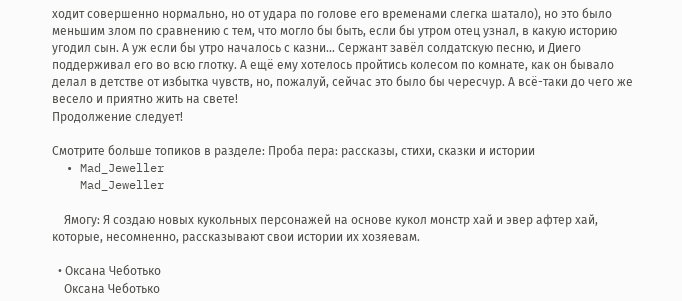ходит совершенно нормально, но от удара по голове его временами слегка шатало), но это было меньшим злом по сравнению с тем, что могло бы быть, если бы утром отец узнал, в какую историю угодил сын. А уж если бы утро началось с казни… Сержант завёл солдатскую песню, и Диего поддерживал его во всю глотку. А ещё ему хотелось пройтись колесом по комнате, как он бывало делал в детстве от избытка чувств, но, пожалуй, сейчас это было бы чересчур. А всё-таки до чего же весело и приятно жить на свете!
Продолжение следует!

Смотрите больше топиков в разделе: Проба пера: рассказы, стихи, сказки и истории
  • Mad_Jeweller
    Mad_Jeweller

    Ямогу: Я создаю новых кукольных персонажей на основе кукол монстр хай и эвер афтер хай, которые, несомненно, рассказывают свои истории их хозяевам.

  • Оксана Чеботько
    Оксана Чеботько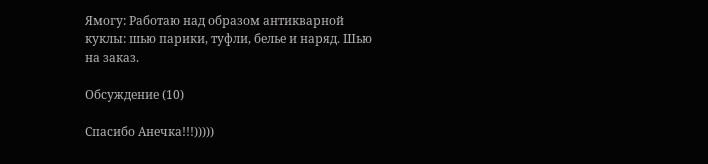Ямогу: Работаю над образом антикварной куклы: шью парики, туфли, белье и наряд. Шью на заказ.

Обсуждение (10)

Спасибо Анечка!!!)))))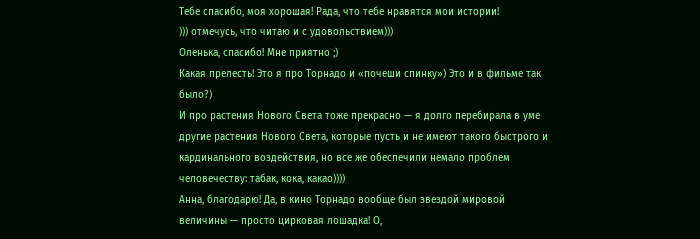Тебе спасибо, моя хорошая! Рада, что тебе нравятся мои истории!
))) отмечусь, что читаю и с удовольствием)))
Оленька, спасибо! Мне приятно ;)
Какая прелесть! Это я про Торнадо и «почеши спинку») Это и в фильме так было?)
И про растения Нового Света тоже прекрасно — я долго перебирала в уме другие растения Нового Света, которые пусть и не имеют такого быстрого и кардинального воздействия, но все же обеспечили немало проблем человечеству: табак, кока, какао))))
Анна, благодарю! Да, в кино Торнадо вообще был звездой мировой величины — просто цирковая лошадка! О,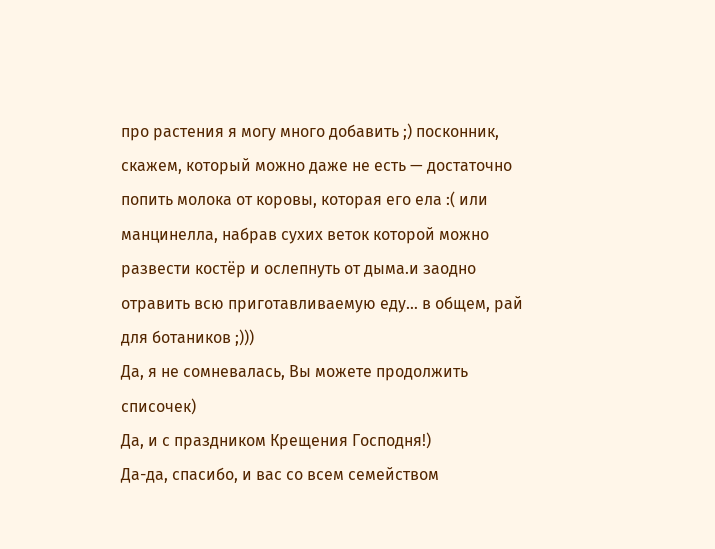про растения я могу много добавить ;) посконник, скажем, который можно даже не есть — достаточно попить молока от коровы, которая его ела :( или манцинелла, набрав сухих веток которой можно развести костёр и ослепнуть от дыма.и заодно отравить всю приготавливаемую еду… в общем, рай для ботаников ;)))
Да, я не сомневалась, Вы можете продолжить списочек)
Да, и с праздником Крещения Господня!)
Да-да, спасибо, и вас со всем семейством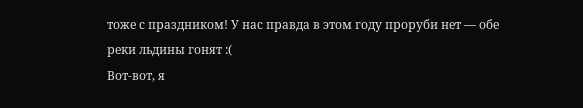тоже с праздником! У нас правда в этом году проруби нет — обе реки льдины гонят :(
Вот-вот, я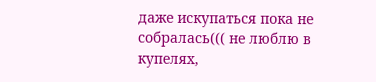даже искупаться пока не собралась((( не люблю в купелях,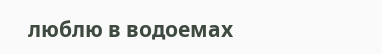люблю в водоемах